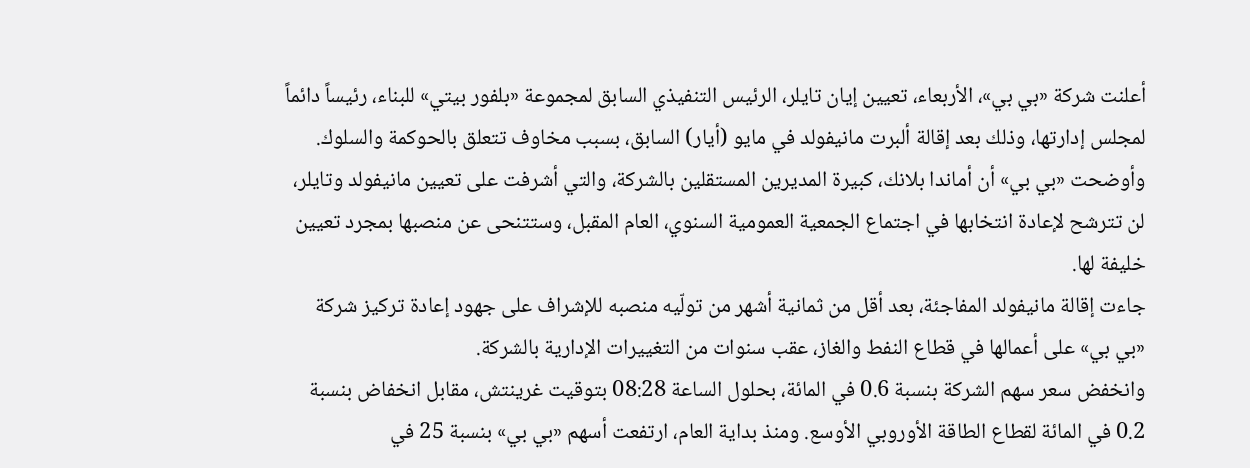أعلنت شركة «بي بي»، الأربعاء، تعيين إيان تايلر، الرئيس التنفيذي السابق لمجموعة «بلفور بيتي» للبناء، رئيساً دائماً لمجلس إدارتها، وذلك بعد إقالة ألبرت مانيفولد في مايو (أيار) السابق، بسبب مخاوف تتعلق بالحوكمة والسلوك.
وأوضحت «بي بي» أن أماندا بلانك، كبيرة المديرين المستقلين بالشركة، والتي أشرفت على تعيين مانيفولد وتايلر، لن تترشح لإعادة انتخابها في اجتماع الجمعية العمومية السنوي، العام المقبل، وستتنحى عن منصبها بمجرد تعيين خليفة لها.
جاءت إقالة مانيفولد المفاجئة، بعد أقل من ثمانية أشهر من تولّيه منصبه للإشراف على جهود إعادة تركيز شركة «بي بي» على أعمالها في قطاع النفط والغاز، عقب سنوات من التغييرات الإدارية بالشركة.
وانخفض سعر سهم الشركة بنسبة 0.6 في المائة، بحلول الساعة 08:28 بتوقيت غرينتش، مقابل انخفاض بنسبة 0.2 في المائة لقطاع الطاقة الأوروبي الأوسع. ومنذ بداية العام، ارتفعت أسهم «بي بي» بنسبة 25 في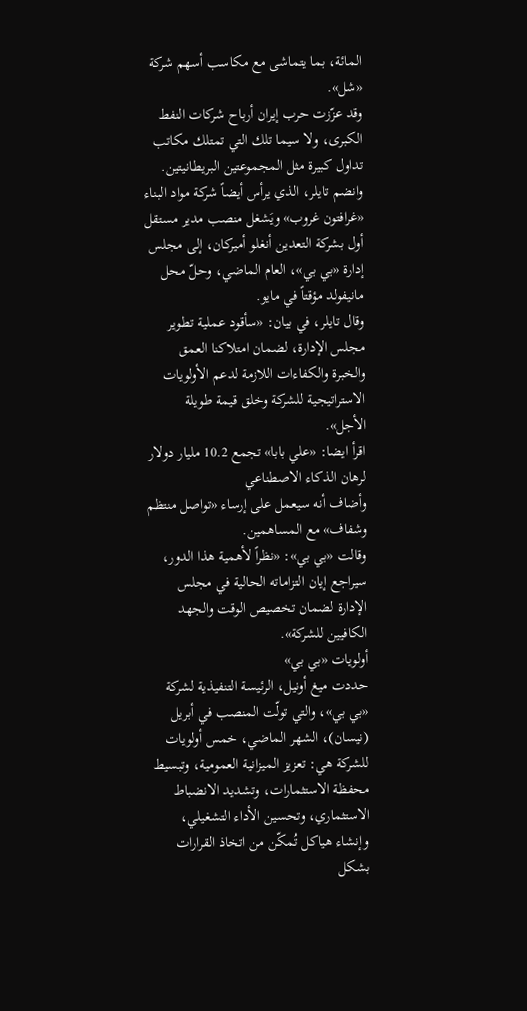المائة، بما يتماشى مع مكاسب أسهم شركة «شل».
وقد عزّزت حرب إيران أرباح شركات النفط الكبرى، ولا سيما تلك التي تمتلك مكاتب تداول كبيرة مثل المجموعتين البريطانيتين.
وانضم تايلر، الذي يرأس أيضاً شركة مواد البناء «غرافتون غروب» ويَشغل منصب مدير مستقل أول بشركة التعدين أنغلو أميركان، إلى مجلس إدارة «بي بي»، العام الماضي، وحلّ محل مانيفولد مؤقتاً في مايو.
وقال تايلر، في بيان: «سأقود عملية تطوير مجلس الإدارة، لضمان امتلاكنا العمق والخبرة والكفاءات اللازمة لدعم الأولويات الاستراتيجية للشركة وخلق قيمة طويلة الأجل».
اقرأ ايضا: «علي بابا» تجمع 10.2 مليار دولار لرهان الذكاء الاصطناعي
وأضاف أنه سيعمل على إرساء «تواصل منتظم وشفاف» مع المساهمين.
وقالت «بي بي»: «نظراً لأهمية هذا الدور، سيراجع إيان التزاماته الحالية في مجلس الإدارة لضمان تخصيص الوقت والجهد الكافيين للشركة».
أولويات «بي بي»
حددت ميغ أونيل، الرئيسة التنفيذية لشركة «بي بي»، والتي تولّت المنصب في أبريل (نيسان)، الشهر الماضي، خمس أولويات للشركة هي: تعزيز الميزانية العمومية، وتبسيط محفظة الاستثمارات، وتشديد الانضباط الاستثماري، وتحسين الأداء التشغيلي، وإنشاء هياكل تُمكّن من اتخاذ القرارات بشكل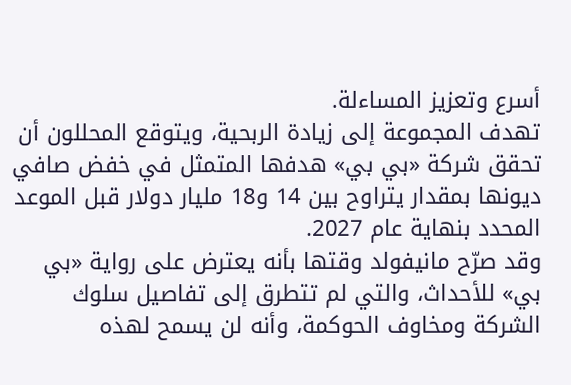أسرع وتعزيز المساءلة.
تهدف المجموعة إلى زيادة الربحية، ويتوقع المحللون أن تحقق شركة «بي بي» هدفها المتمثل في خفض صافي ديونها بمقدار يتراوح بين 14 و18 مليار دولار قبل الموعد المحدد بنهاية عام 2027.
وقد صرّح مانيفولد وقتها بأنه يعترض على رواية «بي بي» للأحداث، والتي لم تتطرق إلى تفاصيل سلوك الشركة ومخاوف الحوكمة، وأنه لن يسمح لهذه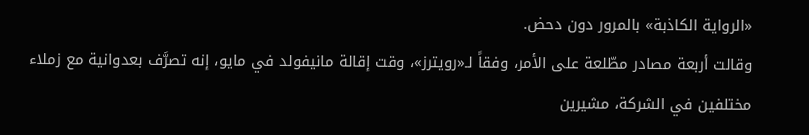«الرواية الكاذبة» بالمرور دون دحض.
وقالت أربعة مصادر مطّلعة على الأمر، وفقاً لـ«رويترز»، وقت إقالة مانيفولد في مايو، إنه تصرَّف بعدوانية مع زملاء مختلفين في الشركة، مشيرين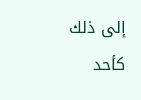إلى ذلك كأحد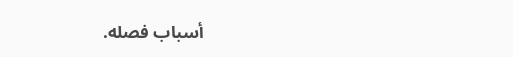أسباب فصله.